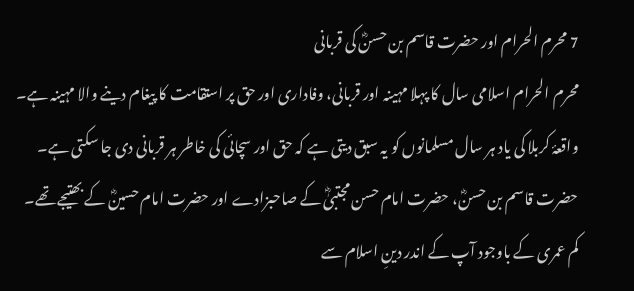7 محرم الحرام اور حضرت قاسم بن حسنؓ کی قربانی
محرم الحرام اسلامی سال کا پہلا مہینہ اور قربانی، وفاداری اور حق پر استقامت کا پیغام دینے والا مہینہ ہے۔ واقعۂ کربلا کی یاد ہر سال مسلمانوں کو یہ سبق دیتی ہے کہ حق اور سچائی کی خاطر ہر قربانی دی جا سکتی ہے۔ حضرت قاسم بن حسنؓ، حضرت امام حسن مجتبیٰؓ کے صاحبزادے اور حضرت امام حسینؓ کے بھتیجے تھے۔ کم عمری کے باوجود آپ کے اندر دینِ اسلام سے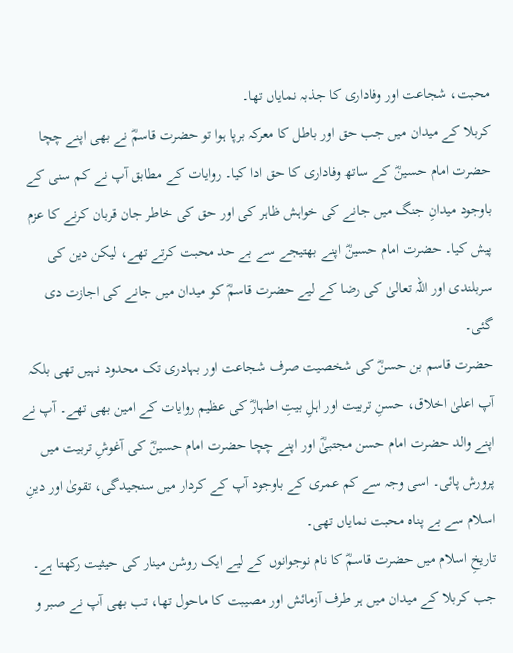محبت، شجاعت اور وفاداری کا جذبہ نمایاں تھا۔
کربلا کے میدان میں جب حق اور باطل کا معرکہ برپا ہوا تو حضرت قاسمؓ نے بھی اپنے چچا حضرت امام حسینؓ کے ساتھ وفاداری کا حق ادا کیا۔ روایات کے مطابق آپ نے کم سنی کے باوجود میدانِ جنگ میں جانے کی خواہش ظاہر کی اور حق کی خاطر جان قربان کرنے کا عزم پیش کیا۔ حضرت امام حسینؓ اپنے بھتیجے سے بے حد محبت کرتے تھے، لیکن دین کی سربلندی اور اللہ تعالیٰ کی رضا کے لیے حضرت قاسمؓ کو میدان میں جانے کی اجازت دی گئی۔
حضرت قاسم بن حسنؓ کی شخصیت صرف شجاعت اور بہادری تک محدود نہیں تھی بلکہ آپ اعلیٰ اخلاق، حسنِ تربیت اور اہلِ بیتِ اطہارؓ کی عظیم روایات کے امین بھی تھے۔ آپ نے اپنے والد حضرت امام حسن مجتبیٰؓ اور اپنے چچا حضرت امام حسینؓ کی آغوشِ تربیت میں پرورش پائی۔ اسی وجہ سے کم عمری کے باوجود آپ کے کردار میں سنجیدگی، تقویٰ اور دینِ اسلام سے بے پناہ محبت نمایاں تھی۔
تاریخِ اسلام میں حضرت قاسمؓ کا نام نوجوانوں کے لیے ایک روشن مینار کی حیثیت رکھتا ہے۔ جب کربلا کے میدان میں ہر طرف آزمائش اور مصیبت کا ماحول تھا، تب بھی آپ نے صبر و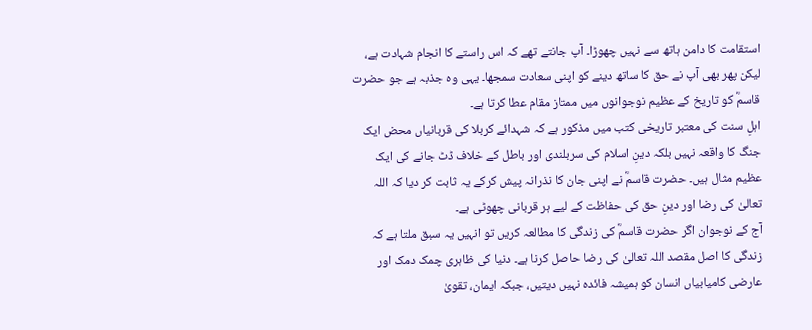استقامت کا دامن ہاتھ سے نہیں چھوڑا۔ آپ جانتے تھے کہ اس راستے کا انجام شہادت ہے، لیکن پھر بھی آپ نے حق کا ساتھ دینے کو اپنی سعادت سمجھا۔ یہی وہ جذبہ ہے جو حضرت قاسمؓ کو تاریخ کے عظیم نوجوانوں میں ممتاز مقام عطا کرتا ہے۔
اہلِ سنت کی معتبر تاریخی کتب میں مذکور ہے کہ شہدائے کربلا کی قربانیاں محض ایک جنگ کا واقعہ نہیں بلکہ دینِ اسلام کی سربلندی اور باطل کے خلاف ڈٹ جانے کی ایک عظیم مثال ہیں۔ حضرت قاسمؓ نے اپنی جان کا نذرانہ پیش کرکے یہ ثابت کر دیا کہ اللہ تعالیٰ کی رضا اور دینِ حق کی حفاظت کے لیے ہر قربانی چھوٹی ہے۔
آج کے نوجوان اگر حضرت قاسمؓ کی زندگی کا مطالعہ کریں تو انہیں یہ سبق ملتا ہے کہ زندگی کا اصل مقصد اللہ تعالیٰ کی رضا حاصل کرنا ہے۔ دنیا کی ظاہری چمک دمک اور عارضی کامیابیاں انسان کو ہمیشہ فائدہ نہیں دیتیں، جبکہ ایمان، تقویٰ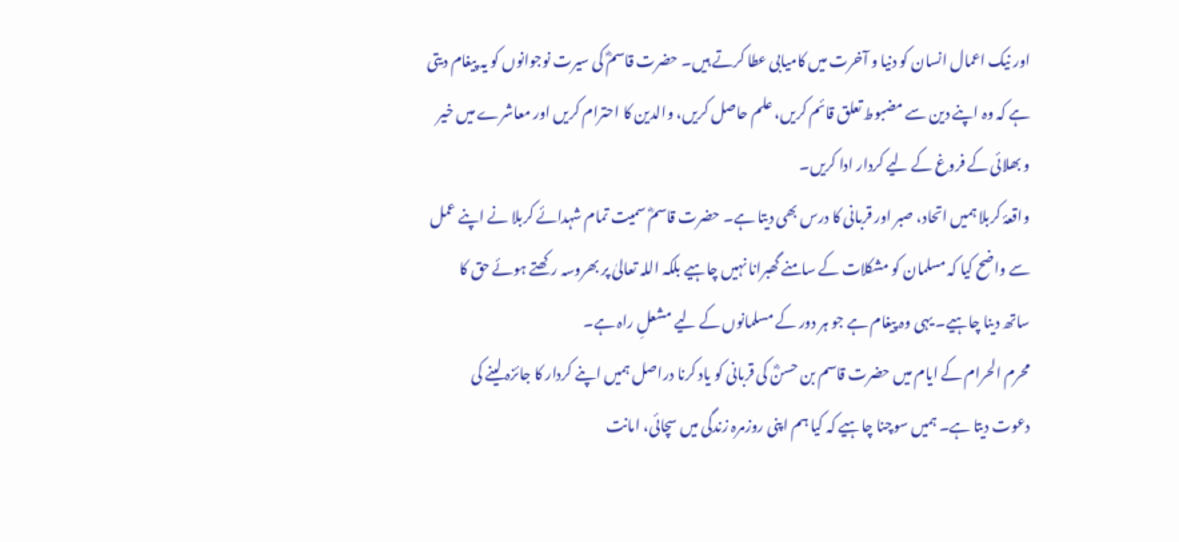اور نیک اعمال انسان کو دنیا و آخرت میں کامیابی عطا کرتے ہیں۔ حضرت قاسمؓ کی سیرت نوجوانوں کو یہ پیغام دیتی ہے کہ وہ اپنے دین سے مضبوط تعلق قائم کریں، علم حاصل کریں، والدین کا احترام کریں اور معاشرے میں خیر و بھلائی کے فروغ کے لیے کردار ادا کریں۔
واقعۂ کربلا ہمیں اتحاد، صبر اور قربانی کا درس بھی دیتا ہے۔ حضرت قاسمؓ سمیت تمام شہدائے کربلا نے اپنے عمل سے واضح کیا کہ مسلمان کو مشکلات کے سامنے گھبرانا نہیں چاہیے بلکہ اللہ تعالیٰ پر بھروسہ رکھتے ہوئے حق کا ساتھ دینا چاہیے۔ یہی وہ پیغام ہے جو ہر دور کے مسلمانوں کے لیے مشعلِ راہ ہے۔
محرم الحرام کے ایام میں حضرت قاسم بن حسنؓ کی قربانی کو یاد کرنا دراصل ہمیں اپنے کردار کا جائزہ لینے کی دعوت دیتا ہے۔ ہمیں سوچنا چاہیے کہ کیا ہم اپنی روزمرہ زندگی میں سچائی، امانت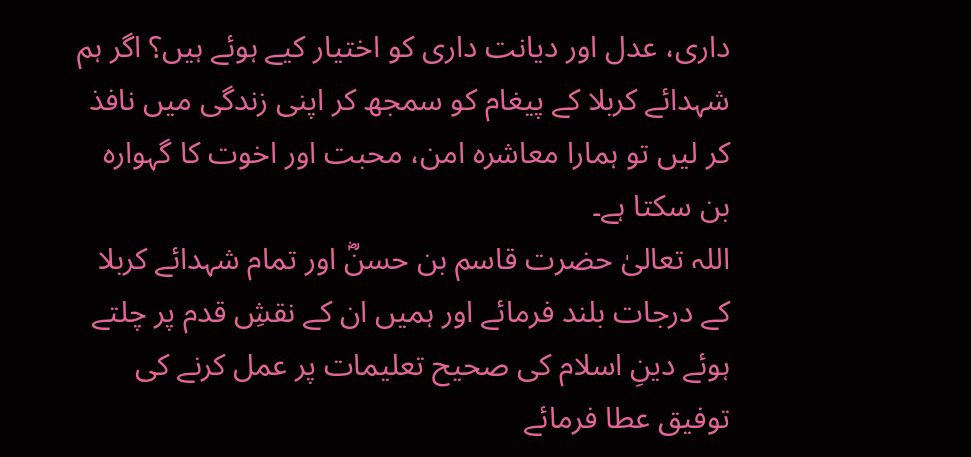داری، عدل اور دیانت داری کو اختیار کیے ہوئے ہیں؟ اگر ہم شہدائے کربلا کے پیغام کو سمجھ کر اپنی زندگی میں نافذ کر لیں تو ہمارا معاشرہ امن، محبت اور اخوت کا گہوارہ بن سکتا ہے۔
اللہ تعالیٰ حضرت قاسم بن حسنؓ اور تمام شہدائے کربلا کے درجات بلند فرمائے اور ہمیں ان کے نقشِ قدم پر چلتے ہوئے دینِ اسلام کی صحیح تعلیمات پر عمل کرنے کی توفیق عطا فرمائے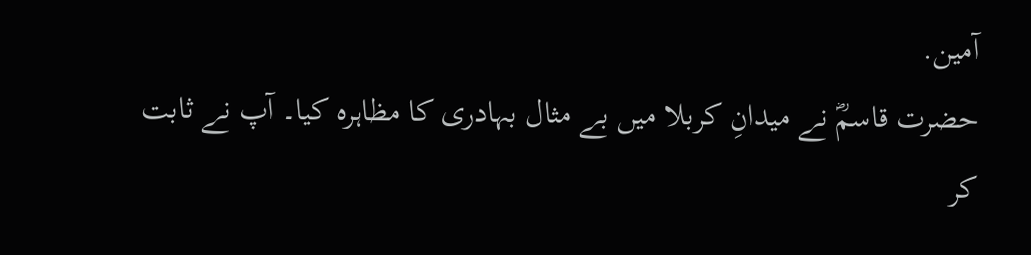آمین.
حضرت قاسمؓ نے میدانِ کربلا میں بے مثال بہادری کا مظاہرہ کیا۔ آپ نے ثابت کر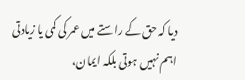دیا کہ حق کے راستے میں عمر کی کمی یا زیادتی اہم نہیں ہوتی بلکہ ایمان،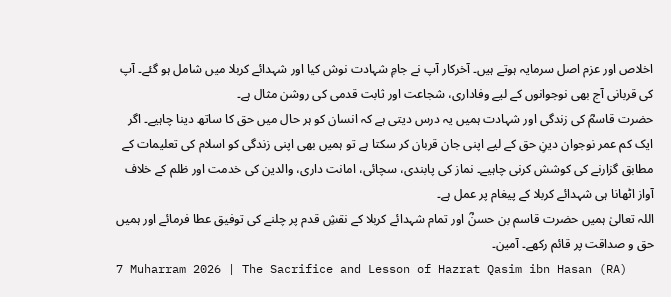اخلاص اور عزم اصل سرمایہ ہوتے ہیں۔ آخرکار آپ نے جامِ شہادت نوش کیا اور شہدائے کربلا میں شامل ہو گئے۔ آپ کی قربانی آج بھی نوجوانوں کے لیے وفاداری، شجاعت اور ثابت قدمی کی روشن مثال ہے۔
حضرت قاسمؓ کی زندگی اور شہادت ہمیں یہ درس دیتی ہے کہ انسان کو ہر حال میں حق کا ساتھ دینا چاہیے۔ اگر ایک کم عمر نوجوان دینِ حق کے لیے اپنی جان قربان کر سکتا ہے تو ہمیں بھی اپنی زندگی کو اسلام کی تعلیمات کے مطابق گزارنے کی کوشش کرنی چاہیے۔ نماز کی پابندی، سچائی، امانت داری، والدین کی خدمت اور ظلم کے خلاف آواز اٹھانا ہی شہدائے کربلا کے پیغام پر عمل ہے۔
اللہ تعالیٰ ہمیں حضرت قاسم بن حسنؓ اور تمام شہدائے کربلا کے نقشِ قدم پر چلنے کی توفیق عطا فرمائے اور ہمیں حق و صداقت پر قائم رکھے۔ آمین۔
7 Muharram 2026 | The Sacrifice and Lesson of Hazrat Qasim ibn Hasan (RA)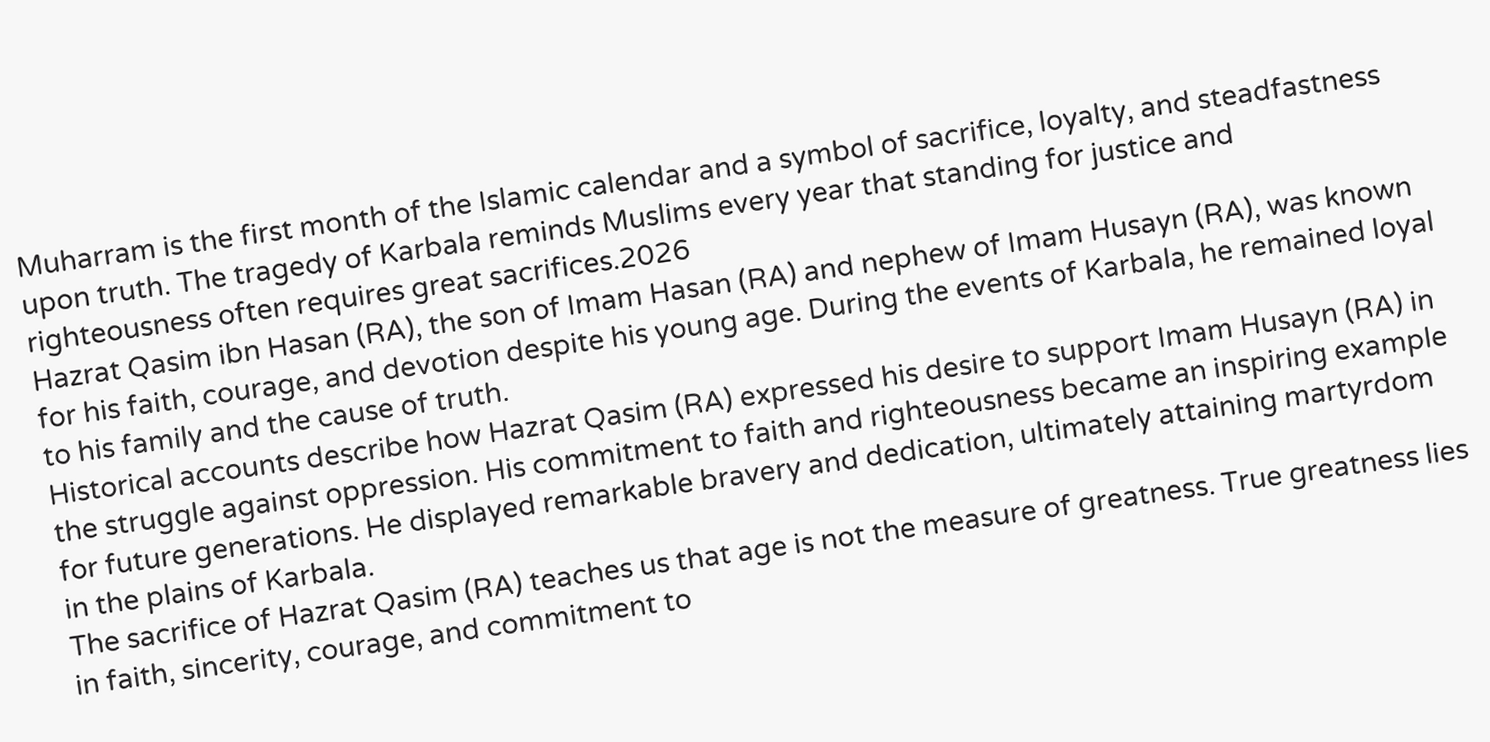Muharram is the first month of the Islamic calendar and a symbol of sacrifice, loyalty, and steadfastness upon truth. The tragedy of Karbala reminds Muslims every year that standing for justice and righteousness often requires great sacrifices.2026
Hazrat Qasim ibn Hasan (RA), the son of Imam Hasan (RA) and nephew of Imam Husayn (RA), was known for his faith, courage, and devotion despite his young age. During the events of Karbala, he remained loyal to his family and the cause of truth.
Historical accounts describe how Hazrat Qasim (RA) expressed his desire to support Imam Husayn (RA) in the struggle against oppression. His commitment to faith and righteousness became an inspiring example for future generations. He displayed remarkable bravery and dedication, ultimately attaining martyrdom in the plains of Karbala.
The sacrifice of Hazrat Qasim (RA) teaches us that age is not the measure of greatness. True greatness lies in faith, sincerity, courage, and commitment to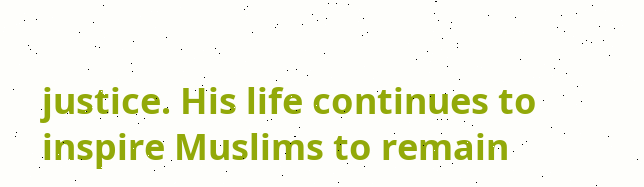justice. His life continues to inspire Muslims to remain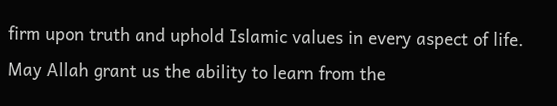firm upon truth and uphold Islamic values in every aspect of life.
May Allah grant us the ability to learn from the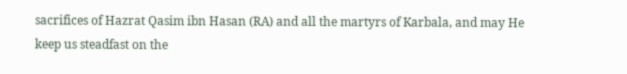sacrifices of Hazrat Qasim ibn Hasan (RA) and all the martyrs of Karbala, and may He keep us steadfast on the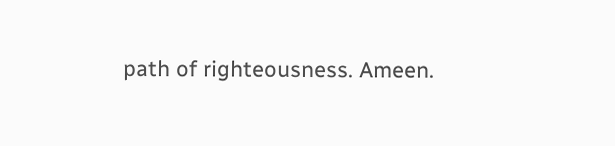path of righteousness. Ameen.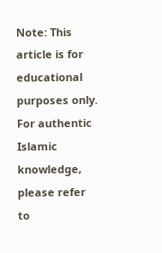Note: This article is for educational purposes only. For authentic Islamic knowledge, please refer to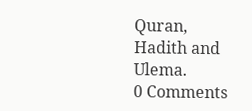Quran, Hadith and Ulema.
0 Comments